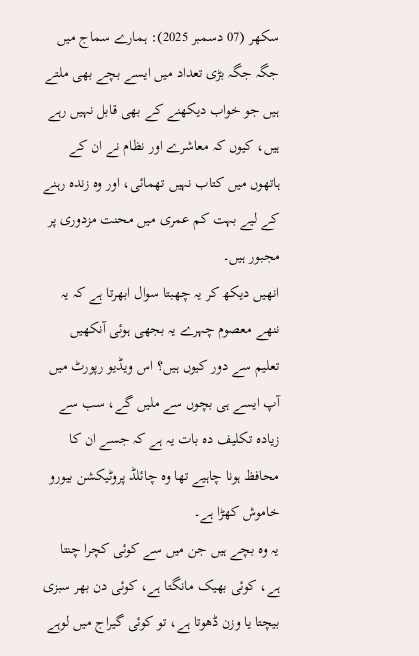سکھر (07 دسمبر 2025): ہمارے سماج میں جگہ جگہ بڑی تعداد میں ایسے بچے بھی ملتے ہیں جو خواب دیکھنے کے بھی قابل نہیں رہے ہیں، کیوں کہ معاشرے اور نظام نے ان کے ہاتھوں میں کتاب نہیں تھمائی، اور وہ زندہ رہنے کے لیے بہت کم عمری میں محنت مزدوری پر مجبور ہیں۔
انھیں دیکھ کر یہ چھبتا سوال ابھرتا ہے کہ یہ ننھے معصوم چہرے یہ بجھی ہوئی آنکھیں تعلیم سے دور کیوں ہیں؟ اس ویڈیو رپورٹ میں آپ ایسے ہی بچوں سے ملیں گے، سب سے زیادہ تکلیف دہ بات یہ ہے کہ جسے ان کا محافظ ہونا چاہیے تھا وہ چائلڈ پروٹیکشن بیورو خاموش کھڑا ہے۔
یہ وہ بچے ہیں جن میں سے کوئی کچرا چنتا ہے، کوئی بھیک مانگتا ہے، کوئی دن بھر سبزی بیچتا یا وزن ڈھوتا ہے، تو کوئی گیراج میں لوہے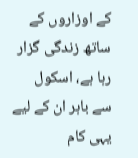کے اوزاروں کے ساتھ زندگی گزار رہا ہے، اسکول سے باہر ان کے لیے یہی کام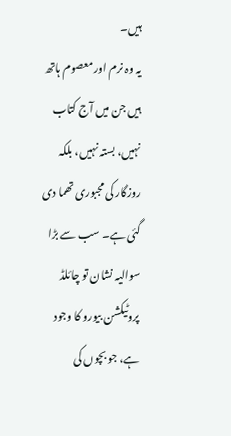ہیں۔
یہ وہ نرم اور معصوم ہاتھ ہیں جن میں آج کتاب نہیں، بستہ نہیں، بلکہ روزگار کی مجبوری تھما دی گئی ہے۔ سب سے بڑا سوالیہ نشان تو چائلڈ پروٹیکشن بیورو کا وجود ہے، جو بچوں کی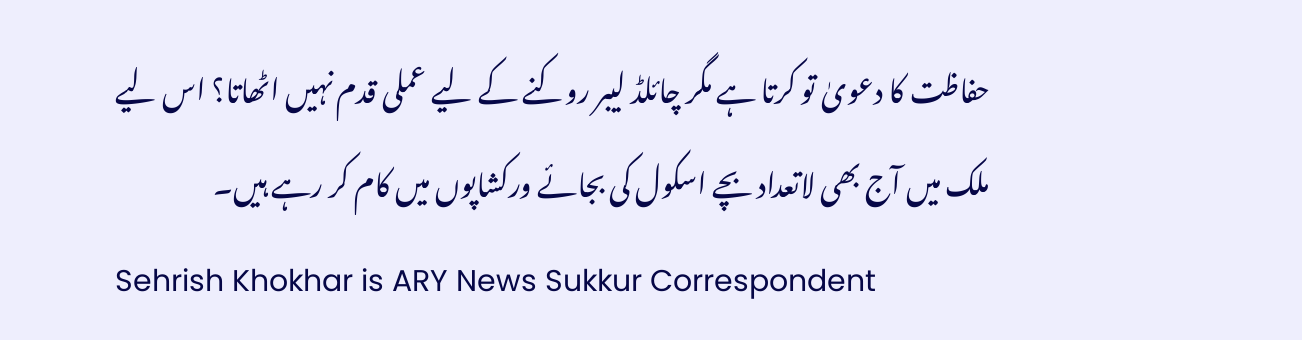حفاظت کا دعویٰ تو کرتا ہے مگر چائلڈ لیبر روکنے کے لیے عملی قدم نہیں اٹھاتا؟ اس لیے ملک میں آج بھی لاتعداد بچے اسکول کی بجائے ورکشاپوں میں کام کر رہے ہیں۔
Sehrish Khokhar is ARY News Sukkur Correspondent